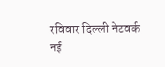रविवार दिल्ली नेटवर्क
नई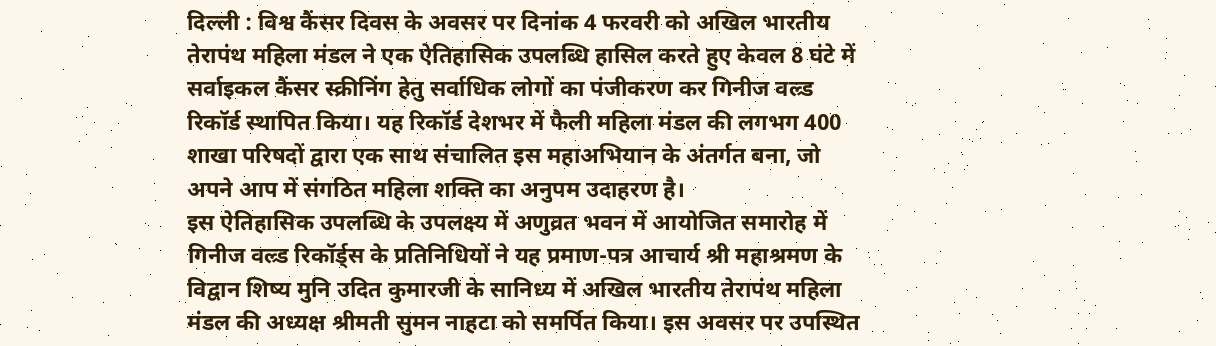दिल्ली : विश्व कैंसर दिवस के अवसर पर दिनांक 4 फरवरी को अखिल भारतीय तेरापंथ महिला मंडल ने एक ऐतिहासिक उपलब्धि हासिल करते हुए केवल 8 घंटे में सर्वाइकल कैंसर स्क्रीनिंग हेतु सर्वाधिक लोगों का पंजीकरण कर गिनीज वल्र्ड रिकॉर्ड स्थापित किया। यह रिकॉर्ड देशभर में फैली महिला मंडल की लगभग 400 शाखा परिषदों द्वारा एक साथ संचालित इस महाअभियान के अंतर्गत बना, जो अपने आप में संगठित महिला शक्ति का अनुपम उदाहरण है।
इस ऐतिहासिक उपलब्धि के उपलक्ष्य में अणुव्रत भवन में आयोजित समारोह में गिनीज वल्र्ड रिकॉर्ड्स के प्रतिनिधियों ने यह प्रमाण-पत्र आचार्य श्री महाश्रमण के विद्वान शिष्य मुनि उदित कुमारजी के सानिध्य में अखिल भारतीय तेरापंथ महिला मंडल की अध्यक्ष श्रीमती सुमन नाहटा को समर्पित किया। इस अवसर पर उपस्थित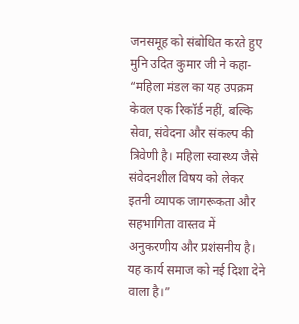जनसमूह को संबोधित करते हुए मुनि उदित कुमार जी ने कहा- “महिला मंडल का यह उपक्रम केवल एक रिकॉर्ड नहीं, बल्कि सेवा, संवेदना और संकल्प की त्रिवेणी है। महिला स्वास्थ्य जैसे संवेदनशील विषय को लेकर इतनी व्यापक जागरूकता और सहभागिता वास्तव में अनुकरणीय और प्रशंसनीय है। यह कार्य समाज को नई दिशा देने वाला है।”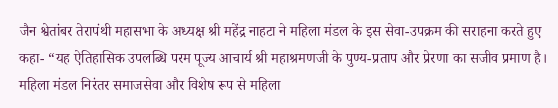जैन श्वेतांबर तेरापंथी महासभा के अध्यक्ष श्री महेंद्र नाहटा ने महिला मंडल के इस सेवा-उपक्रम की सराहना करते हुए कहा- “यह ऐतिहासिक उपलब्धि परम पूज्य आचार्य श्री महाश्रमणजी के पुण्य-प्रताप और प्रेरणा का सजीव प्रमाण है। महिला मंडल निरंतर समाजसेवा और विशेष रूप से महिला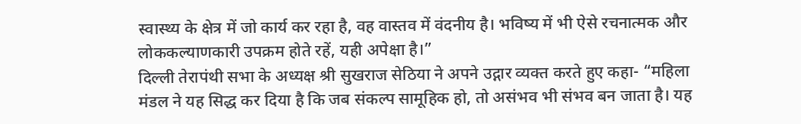स्वास्थ्य के क्षेत्र में जो कार्य कर रहा है, वह वास्तव में वंदनीय है। भविष्य में भी ऐसे रचनात्मक और लोककल्याणकारी उपक्रम होते रहें, यही अपेक्षा है।”
दिल्ली तेरापंथी सभा के अध्यक्ष श्री सुखराज सेठिया ने अपने उद्गार व्यक्त करते हुए कहा- “महिला मंडल ने यह सिद्ध कर दिया है कि जब संकल्प सामूहिक हो, तो असंभव भी संभव बन जाता है। यह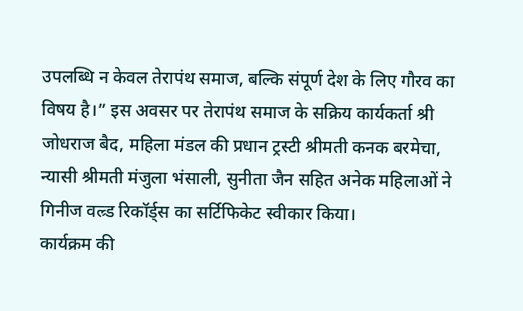उपलब्धि न केवल तेरापंथ समाज, बल्कि संपूर्ण देश के लिए गौरव का विषय है।” इस अवसर पर तेरापंथ समाज के सक्रिय कार्यकर्ता श्री जोधराज बैद, महिला मंडल की प्रधान ट्रस्टी श्रीमती कनक बरमेचा, न्यासी श्रीमती मंजुला भंसाली, सुनीता जैन सहित अनेक महिलाओं ने गिनीज वल्र्ड रिकॉर्ड्स का सर्टिफिकेट स्वीकार किया।
कार्यक्रम की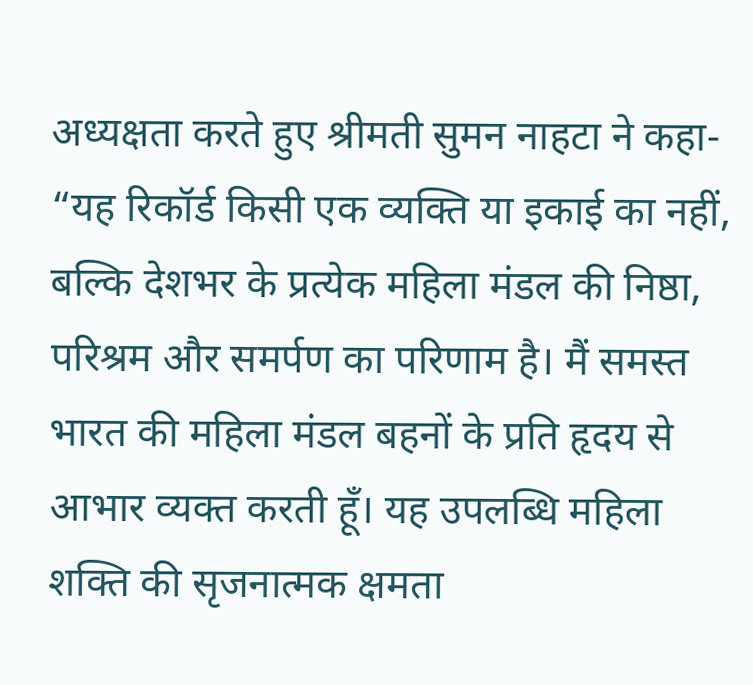अध्यक्षता करते हुए श्रीमती सुमन नाहटा ने कहा- “यह रिकॉर्ड किसी एक व्यक्ति या इकाई का नहीं, बल्कि देशभर के प्रत्येक महिला मंडल की निष्ठा, परिश्रम और समर्पण का परिणाम है। मैं समस्त भारत की महिला मंडल बहनों के प्रति हृदय से आभार व्यक्त करती हूँ। यह उपलब्धि महिला शक्ति की सृजनात्मक क्षमता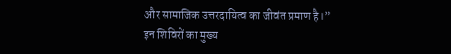और सामाजिक उत्तरदायित्व का जीवंत प्रमाण है।”
इन शिविरों का मुख्य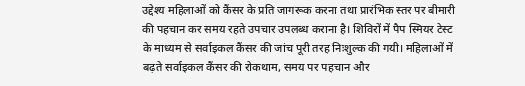उद्देश्य महिलाओं को कैंसर के प्रति जागरूक करना तथा प्रारंभिक स्तर पर बीमारी की पहचान कर समय रहते उपचार उपलब्ध कराना है। शिविरों में पैप स्मियर टेस्ट के माध्यम से सर्वाइकल कैंसर की जांच पूरी तरह निःशुल्क की गयी। महिलाओं में बढ़ते सर्वाइकल कैंसर की रोकथाम, समय पर पहचान और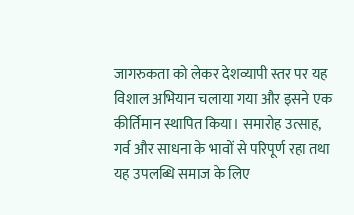जागरुकता को लेकर देशव्यापी स्तर पर यह विशाल अभियान चलाया गया और इसने एक कीर्तिमान स्थापित किया। समारोह उत्साह, गर्व और साधना के भावों से परिपूर्ण रहा तथा यह उपलब्धि समाज के लिए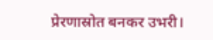प्रेरणास्रोत बनकर उभरी।